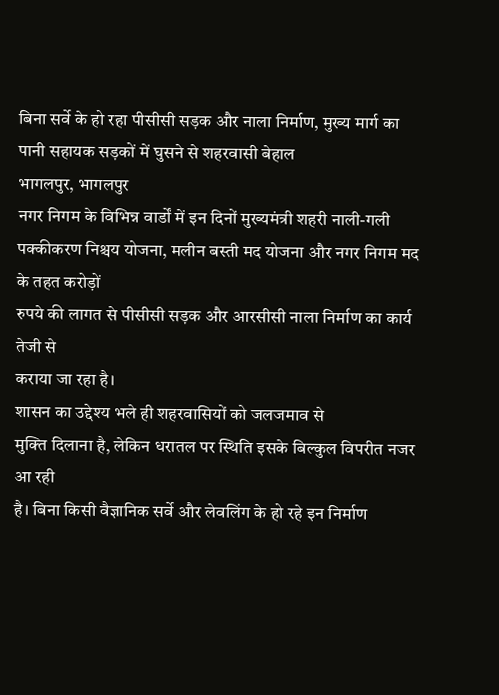बिना सर्वे के हो रहा पीसीसी सड़क और नाला निर्माण, मुख्य मार्ग का पानी सहायक सड़कों में घुसने से शहरवासी बेहाल
भागलपुर, भागलपुर
नगर निगम के विभिन्न वार्डों में इन दिनों मुख्यमंत्री शहरी नाली-गली
पक्कीकरण निश्चय योजना, मलीन बस्ती मद योजना और नगर निगम मद के तहत करोड़ों
रुपये की लागत से पीसीसी सड़क और आरसीसी नाला निर्माण का कार्य तेजी से
कराया जा रहा है।
शासन का उद्देश्य भले ही शहरवासियों को जलजमाव से
मुक्ति दिलाना है, लेकिन धरातल पर स्थिति इसके बिल्कुल विपरीत नजर आ रही
है। बिना किसी वैज्ञानिक सर्वे और लेवलिंग के हो रहे इन निर्माण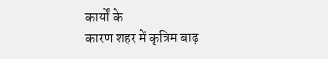कार्यों के
कारण शहर में कृत्रिम बाढ़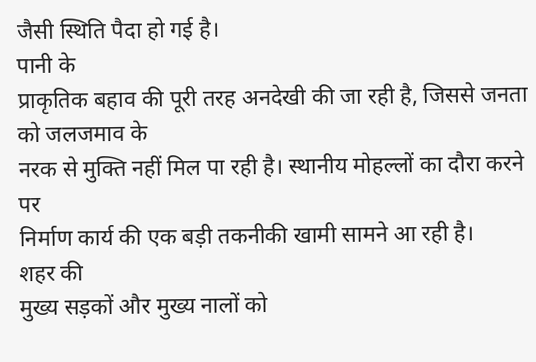जैसी स्थिति पैदा हो गई है।
पानी के
प्राकृतिक बहाव की पूरी तरह अनदेखी की जा रही है, जिससे जनता को जलजमाव के
नरक से मुक्ति नहीं मिल पा रही है। स्थानीय मोहल्लों का दौरा करने पर
निर्माण कार्य की एक बड़ी तकनीकी खामी सामने आ रही है।
शहर की
मुख्य सड़कों और मुख्य नालों को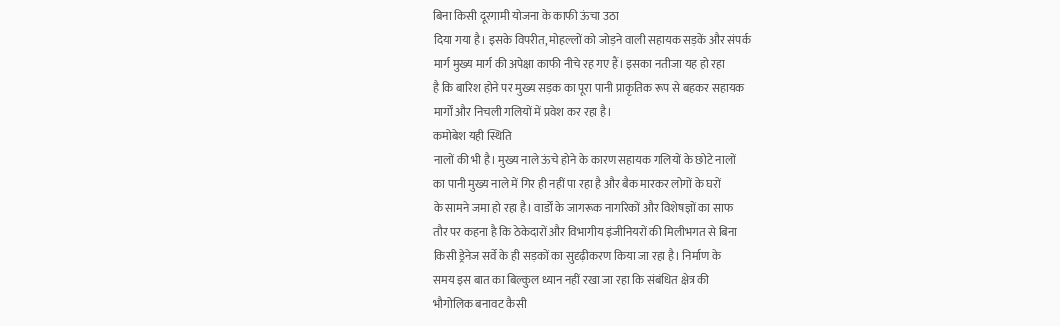बिना किसी दूरगामी योजना के काफी ऊंचा उठा
दिया गया है। इसके विपरीत, मोहल्लों को जोड़ने वाली सहायक सड़कें और संपर्क
मार्ग मुख्य मार्ग की अपेक्षा काफी नीचे रह गए हैं। इसका नतीजा यह हो रहा
है कि बारिश होने पर मुख्य सड़क का पूरा पानी प्राकृतिक रूप से बहकर सहायक
मार्गों और निचली गलियों में प्रवेश कर रहा है।
कमोबेश यही स्थिति
नालों की भी है। मुख्य नाले ऊंचे होने के कारण सहायक गलियों के छोटे नालों
का पानी मुख्य नाले में गिर ही नहीं पा रहा है और बैक मारकर लोगों के घरों
के सामने जमा हो रहा है। वार्डों के जागरूक नागरिकों और विशेषज्ञों का साफ
तौर पर कहना है कि ठेकेदारों और विभागीय इंजीनियरों की मिलीभगत से बिना
किसी ड्रेनेज सर्वे के ही सड़कों का सुदृढ़ीकरण किया जा रहा है। निर्माण के
समय इस बात का बिल्कुल ध्यान नहीं रखा जा रहा कि संबंधित क्षेत्र की
भौगोलिक बनावट कैसी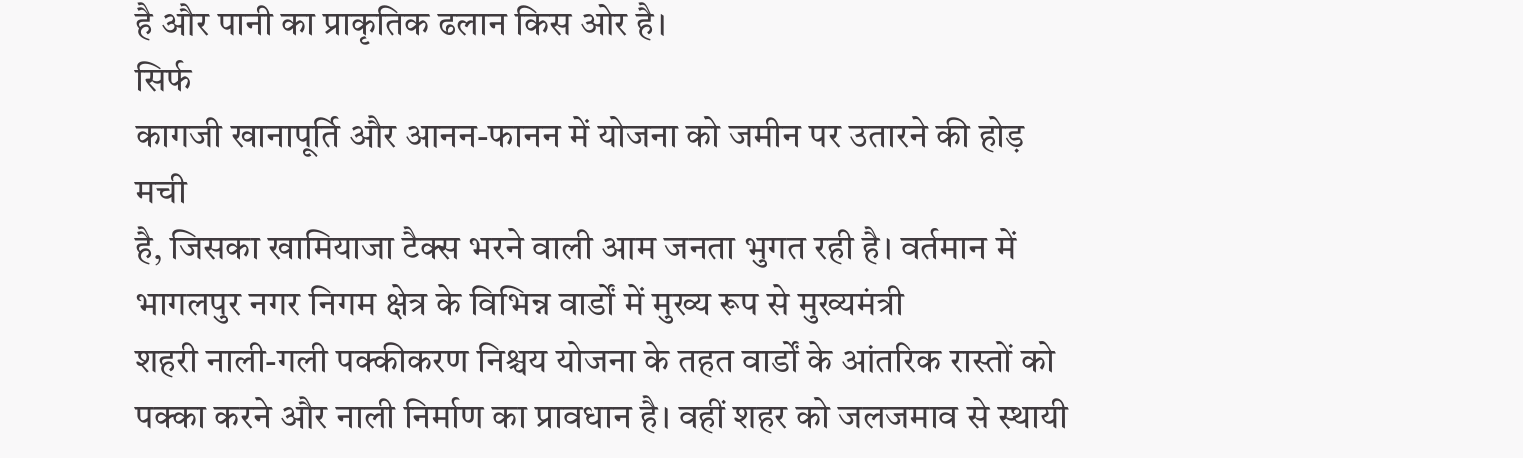है और पानी का प्राकृतिक ढलान किस ओर है।
सिर्फ
कागजी खानापूर्ति और आनन-फानन में योजना को जमीन पर उतारने की होड़ मची
है, जिसका खामियाजा टैक्स भरने वाली आम जनता भुगत रही है। वर्तमान में
भागलपुर नगर निगम क्षेत्र के विभिन्न वार्डों में मुख्य रूप से मुख्यमंत्री
शहरी नाली-गली पक्कीकरण निश्चय योजना के तहत वार्डों के आंतरिक रास्तों को
पक्का करने और नाली निर्माण का प्रावधान है। वहीं शहर को जलजमाव से स्थायी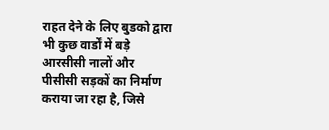राहत देने के लिए बुडको द्वारा भी कुछ वार्डों में बड़े आरसीसी नालों और
पीसीसी सड़कों का निर्माण कराया जा रहा है, जिसे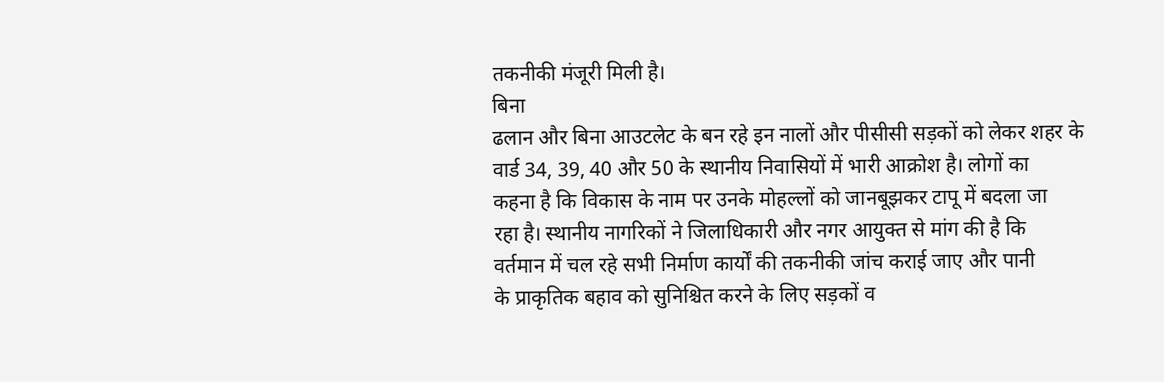तकनीकी मंजूरी मिली है।
बिना
ढलान और बिना आउटलेट के बन रहे इन नालों और पीसीसी सड़कों को लेकर शहर के
वार्ड 34, 39, 40 और 50 के स्थानीय निवासियों में भारी आक्रोश है। लोगों का
कहना है कि विकास के नाम पर उनके मोहल्लों को जानबूझकर टापू में बदला जा
रहा है। स्थानीय नागरिकों ने जिलाधिकारी और नगर आयुक्त से मांग की है कि
वर्तमान में चल रहे सभी निर्माण कार्यों की तकनीकी जांच कराई जाए और पानी
के प्राकृतिक बहाव को सुनिश्चित करने के लिए सड़कों व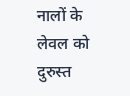नालों के लेवल को
दुरुस्त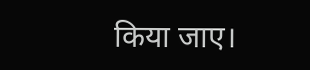किया जाए।